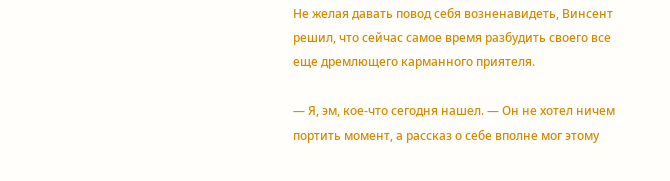Не желая давать повод себя возненавидеть, Винсент решил, что сейчас самое время разбудить своего все еще дремлющего карманного приятеля.

— Я, эм, кое-что сегодня нашел. — Он не хотел ничем портить момент, а рассказ о себе вполне мог этому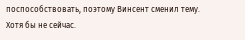поспособствовать, поэтому Винсент сменил тему. Хотя бы не сейчас.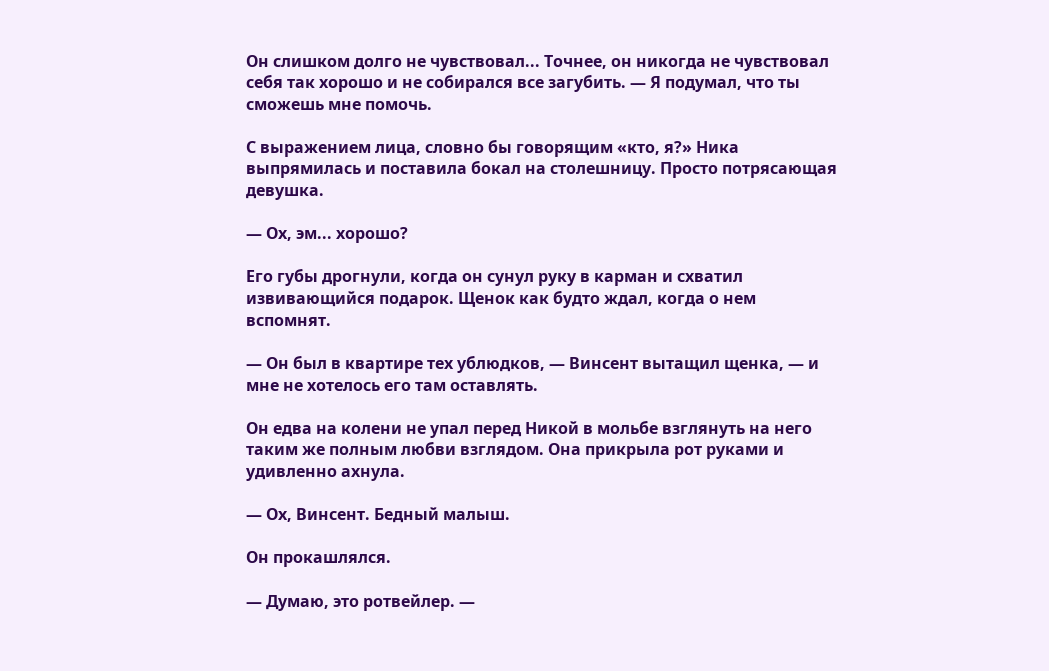Он слишком долго не чувствовал... Точнее, он никогда не чувствовал себя так хорошо и не собирался все загубить. — Я подумал, что ты сможешь мне помочь.

С выражением лица, словно бы говорящим «кто, я?» Ника выпрямилась и поставила бокал на столешницу. Просто потрясающая девушка.

— Ох, эм... хорошо?

Его губы дрогнули, когда он сунул руку в карман и схватил извивающийся подарок. Щенок как будто ждал, когда о нем вспомнят.

— Он был в квартире тех ублюдков, — Винсент вытащил щенка, — и мне не хотелось его там оставлять.

Он едва на колени не упал перед Никой в мольбе взглянуть на него таким же полным любви взглядом. Она прикрыла рот руками и удивленно ахнула.

— Ох, Винсент. Бедный малыш.

Он прокашлялся.

— Думаю, это ротвейлер. —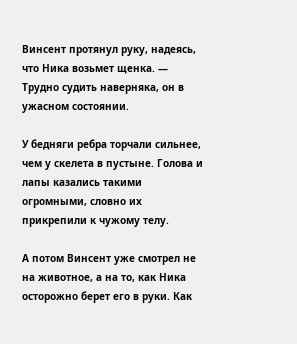Винсент протянул руку, надеясь, что Ника возьмет щенка. — Трудно судить наверняка, он в ужасном состоянии.

У бедняги ребра торчали сильнее, чем у скелета в пустыне. Голова и лапы казались такими огромными, словно их прикрепили к чужому телу.

А потом Винсент уже смотрел не на животное, а на то, как Ника осторожно берет его в руки. Как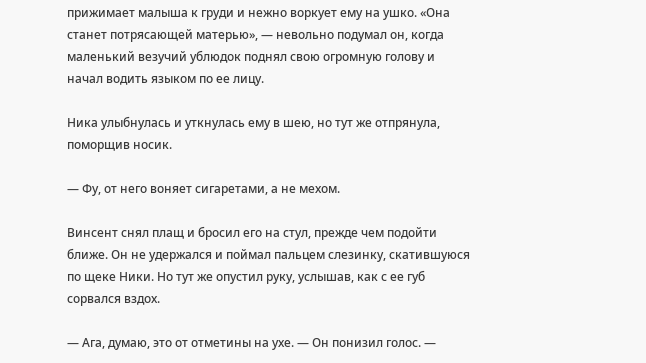прижимает малыша к груди и нежно воркует ему на ушко. «Она станет потрясающей матерью», — невольно подумал он, когда маленький везучий ублюдок поднял свою огромную голову и начал водить языком по ее лицу.

Ника улыбнулась и уткнулась ему в шею, но тут же отпрянула, поморщив носик.

— Фу, от него воняет сигаретами, а не мехом.

Винсент снял плащ и бросил его на стул, прежде чем подойти ближе. Он не удержался и поймал пальцем слезинку, скатившуюся по щеке Ники. Но тут же опустил руку, услышав, как с ее губ сорвался вздох.

— Ага, думаю, это от отметины на ухе. — Он понизил голос. —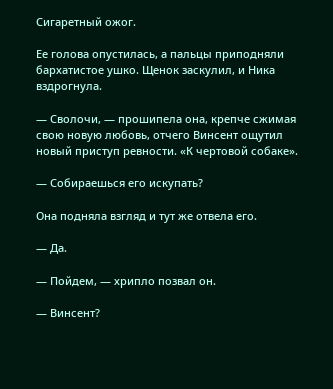Сигаретный ожог.

Ее голова опустилась, а пальцы приподняли бархатистое ушко. Щенок заскулил, и Ника вздрогнула.

— Сволочи, — прошипела она, крепче сжимая свою новую любовь, отчего Винсент ощутил новый приступ ревности. «К чертовой собаке».

— Собираешься его искупать?

Она подняла взгляд и тут же отвела его.

— Да.

— Пойдем, — хрипло позвал он.

— Винсент?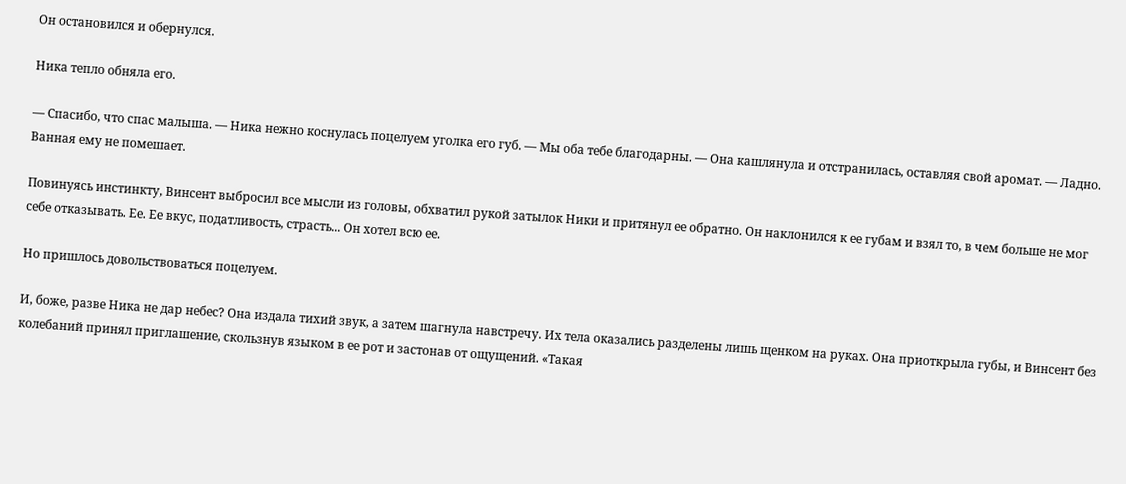Он остановился и обернулся.

Ника тепло обняла его.

— Спасибо, что спас малыша. — Ника нежно коснулась поцелуем уголка его губ. — Мы оба тебе благодарны. — Она кашлянула и отстранилась, оставляя свой аромат. — Ладно. Ванная ему не помешает.

Повинуясь инстинкту, Винсент выбросил все мысли из головы, обхватил рукой затылок Ники и притянул ее обратно. Он наклонился к ее губам и взял то, в чем больше не мог себе отказывать. Ее. Ее вкус, податливость, страсть... Он хотел всю ее.

Но пришлось довольствоваться поцелуем.

И, боже, разве Ника не дар небес? Она издала тихий звук, а затем шагнула навстречу. Их тела оказались разделены лишь щенком на руках. Она приоткрыла губы, и Винсент без колебаний принял приглашение, скользнув языком в ее рот и застонав от ощущений. «Такая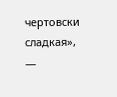чертовски сладкая», —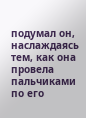подумал он, наслаждаясь тем, как она провела пальчиками по его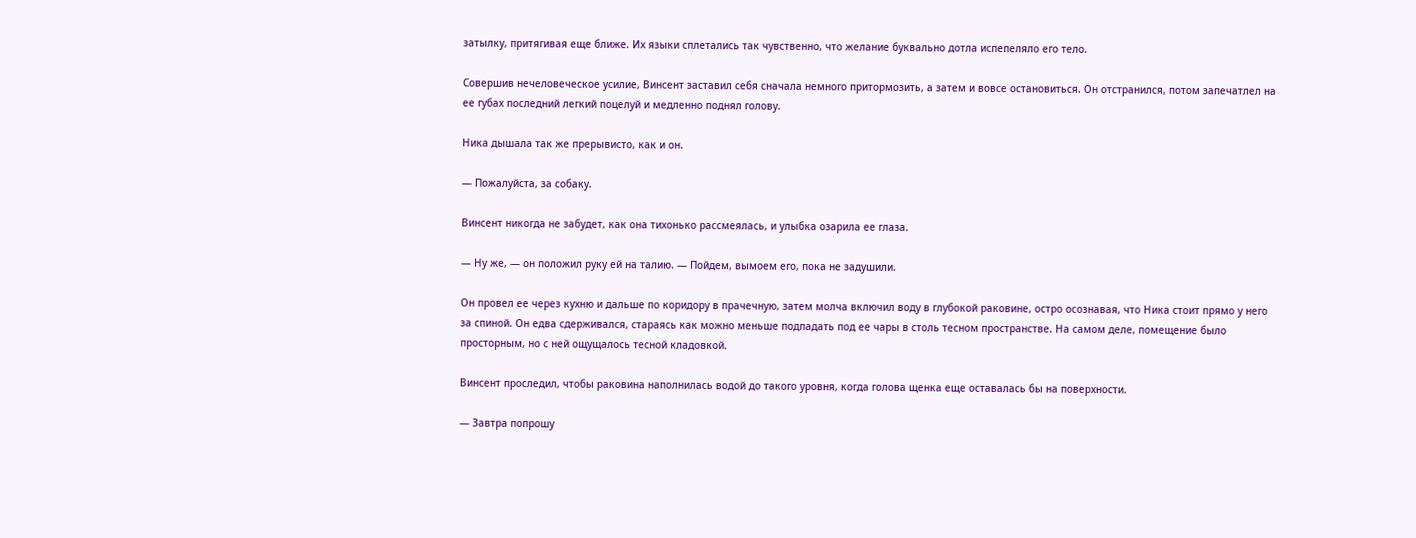затылку, притягивая еще ближе. Их языки сплетались так чувственно, что желание буквально дотла испепеляло его тело.

Совершив нечеловеческое усилие, Винсент заставил себя сначала немного притормозить, а затем и вовсе остановиться. Он отстранился, потом запечатлел на ее губах последний легкий поцелуй и медленно поднял голову.

Ника дышала так же прерывисто, как и он.

— Пожалуйста, за собаку.

Винсент никогда не забудет, как она тихонько рассмеялась, и улыбка озарила ее глаза.

— Ну же, — он положил руку ей на талию. — Пойдем, вымоем его, пока не задушили.

Он провел ее через кухню и дальше по коридору в прачечную, затем молча включил воду в глубокой раковине, остро осознавая, что Ника стоит прямо у него за спиной. Он едва сдерживался, стараясь как можно меньше подпадать под ее чары в столь тесном пространстве. На самом деле, помещение было просторным, но с ней ощущалось тесной кладовкой.

Винсент проследил, чтобы раковина наполнилась водой до такого уровня, когда голова щенка еще оставалась бы на поверхности.

— Завтра попрошу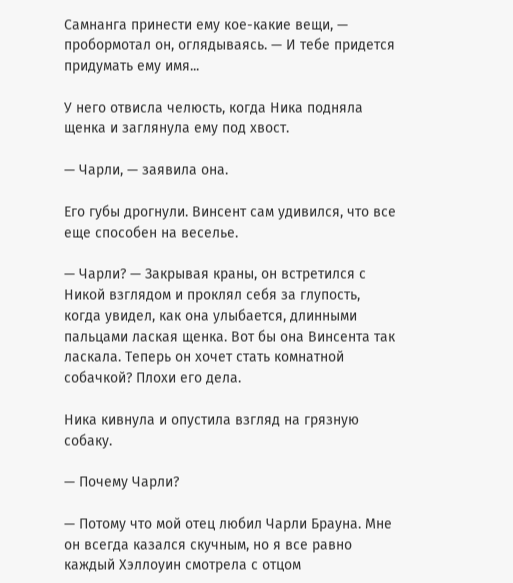Самнанга принести ему кое-какие вещи, — пробормотал он, оглядываясь. — И тебе придется придумать ему имя...

У него отвисла челюсть, когда Ника подняла щенка и заглянула ему под хвост.

— Чарли, — заявила она.

Его губы дрогнули. Винсент сам удивился, что все еще способен на веселье.

— Чарли? — Закрывая краны, он встретился с Никой взглядом и проклял себя за глупость, когда увидел, как она улыбается, длинными пальцами лаская щенка. Вот бы она Винсента так ласкала. Теперь он хочет стать комнатной собачкой? Плохи его дела.

Ника кивнула и опустила взгляд на грязную собаку.

— Почему Чарли?

— Потому что мой отец любил Чарли Брауна. Мне он всегда казался скучным, но я все равно каждый Хэллоуин смотрела с отцом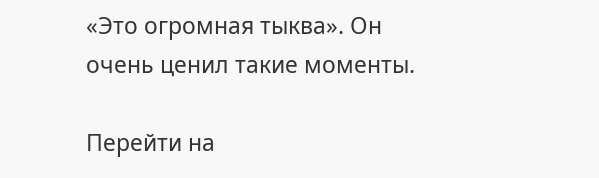«Это огромная тыква». Он очень ценил такие моменты.

Перейти на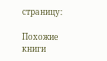страницу:

Похожие книги